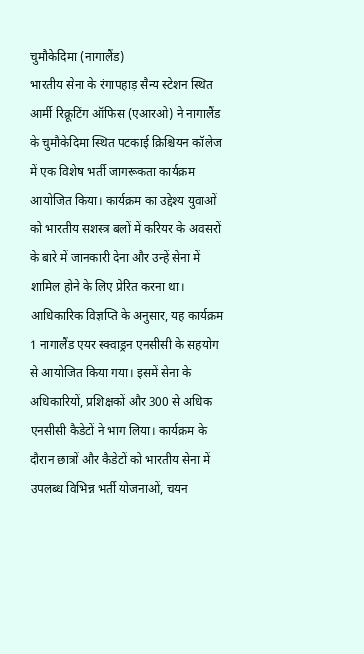चुमौकेदिमा (नागालैंड)
भारतीय सेना के रंगापहाड़ सैन्य स्टेशन स्थित आर्मी रिक्रूटिंग ऑफिस (एआरओ) ने नागालैंड के चुमौकेदिमा स्थित पटकाई क्रिश्चियन कॉलेज में एक विशेष भर्ती जागरूकता कार्यक्रम आयोजित किया। कार्यक्रम का उद्देश्य युवाओं को भारतीय सशस्त्र बलों में करियर के अवसरों के बारे में जानकारी देना और उन्हें सेना में शामिल होने के लिए प्रेरित करना था।
आधिकारिक विज्ञप्ति के अनुसार, यह कार्यक्रम 1 नागालैंड एयर स्क्वाड्रन एनसीसी के सहयोग से आयोजित किया गया। इसमें सेना के अधिकारियों, प्रशिक्षकों और 300 से अधिक एनसीसी कैडेटों ने भाग लिया। कार्यक्रम के दौरान छात्रों और कैडेटों को भारतीय सेना में उपलब्ध विभिन्न भर्ती योजनाओं, चयन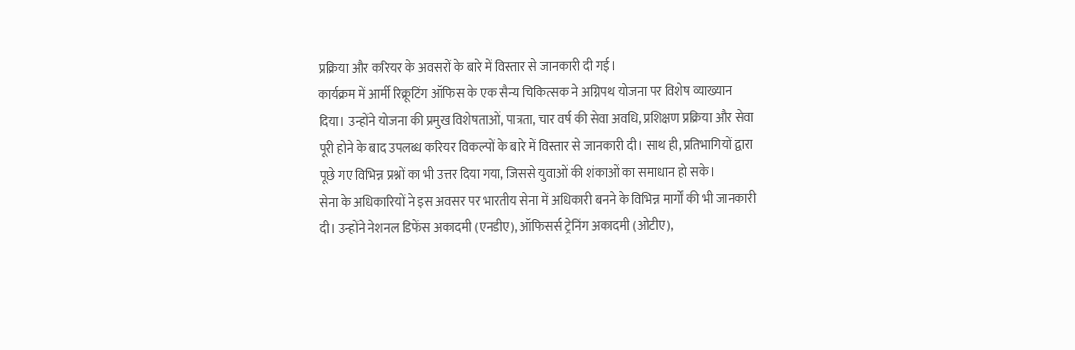प्रक्रिया और करियर के अवसरों के बारे में विस्तार से जानकारी दी गई।
कार्यक्रम में आर्मी रिक्रूटिंग ऑफिस के एक सैन्य चिकित्सक ने अग्निपथ योजना पर विशेष व्याख्यान दिया। उन्होंने योजना की प्रमुख विशेषताओं, पात्रता, चार वर्ष की सेवा अवधि, प्रशिक्षण प्रक्रिया और सेवा पूरी होने के बाद उपलब्ध करियर विकल्पों के बारे में विस्तार से जानकारी दी। साथ ही, प्रतिभागियों द्वारा पूछे गए विभिन्न प्रश्नों का भी उत्तर दिया गया, जिससे युवाओं की शंकाओं का समाधान हो सके।
सेना के अधिकारियों ने इस अवसर पर भारतीय सेना में अधिकारी बनने के विभिन्न मार्गों की भी जानकारी दी। उन्होंने नेशनल डिफेंस अकादमी (एनडीए), ऑफिसर्स ट्रेनिंग अकादमी (ओटीए),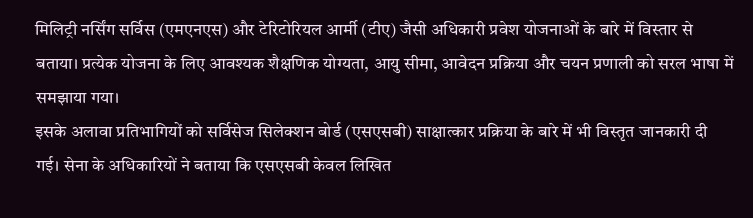मिलिट्री नर्सिंग सर्विस (एमएनएस) और टेरिटोरियल आर्मी (टीए) जैसी अधिकारी प्रवेश योजनाओं के बारे में विस्तार से बताया। प्रत्येक योजना के लिए आवश्यक शैक्षणिक योग्यता, आयु सीमा, आवेदन प्रक्रिया और चयन प्रणाली को सरल भाषा में समझाया गया।
इसके अलावा प्रतिभागियों को सर्विसेज सिलेक्शन बोर्ड (एसएसबी) साक्षात्कार प्रक्रिया के बारे में भी विस्तृत जानकारी दी गई। सेना के अधिकारियों ने बताया कि एसएसबी केवल लिखित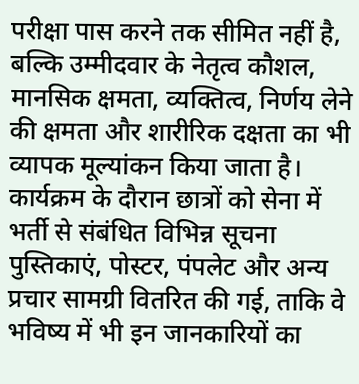परीक्षा पास करने तक सीमित नहीं है, बल्कि उम्मीदवार के नेतृत्व कौशल, मानसिक क्षमता, व्यक्तित्व, निर्णय लेने की क्षमता और शारीरिक दक्षता का भी व्यापक मूल्यांकन किया जाता है।
कार्यक्रम के दौरान छात्रों को सेना में भर्ती से संबंधित विभिन्न सूचना पुस्तिकाएं, पोस्टर, पंपलेट और अन्य प्रचार सामग्री वितरित की गई, ताकि वे भविष्य में भी इन जानकारियों का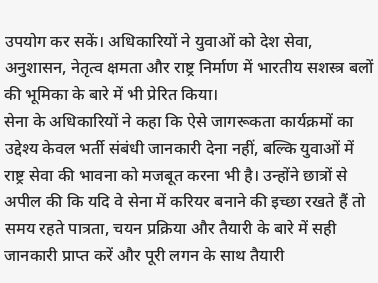उपयोग कर सकें। अधिकारियों ने युवाओं को देश सेवा, अनुशासन, नेतृत्व क्षमता और राष्ट्र निर्माण में भारतीय सशस्त्र बलों की भूमिका के बारे में भी प्रेरित किया।
सेना के अधिकारियों ने कहा कि ऐसे जागरूकता कार्यक्रमों का उद्देश्य केवल भर्ती संबंधी जानकारी देना नहीं, बल्कि युवाओं में राष्ट्र सेवा की भावना को मजबूत करना भी है। उन्होंने छात्रों से अपील की कि यदि वे सेना में करियर बनाने की इच्छा रखते हैं तो समय रहते पात्रता, चयन प्रक्रिया और तैयारी के बारे में सही जानकारी प्राप्त करें और पूरी लगन के साथ तैयारी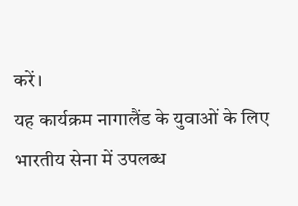करें।
यह कार्यक्रम नागालैंड के युवाओं के लिए भारतीय सेना में उपलब्ध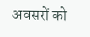अवसरों को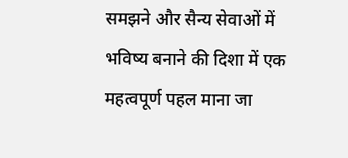समझने और सैन्य सेवाओं में भविष्य बनाने की दिशा में एक महत्वपूर्ण पहल माना जा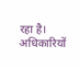रहा है। अधिकारियों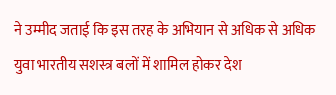ने उम्मीद जताई कि इस तरह के अभियान से अधिक से अधिक युवा भारतीय सशस्त्र बलों में शामिल होकर देश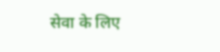सेवा के लिए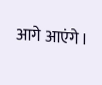आगे आएंगे।